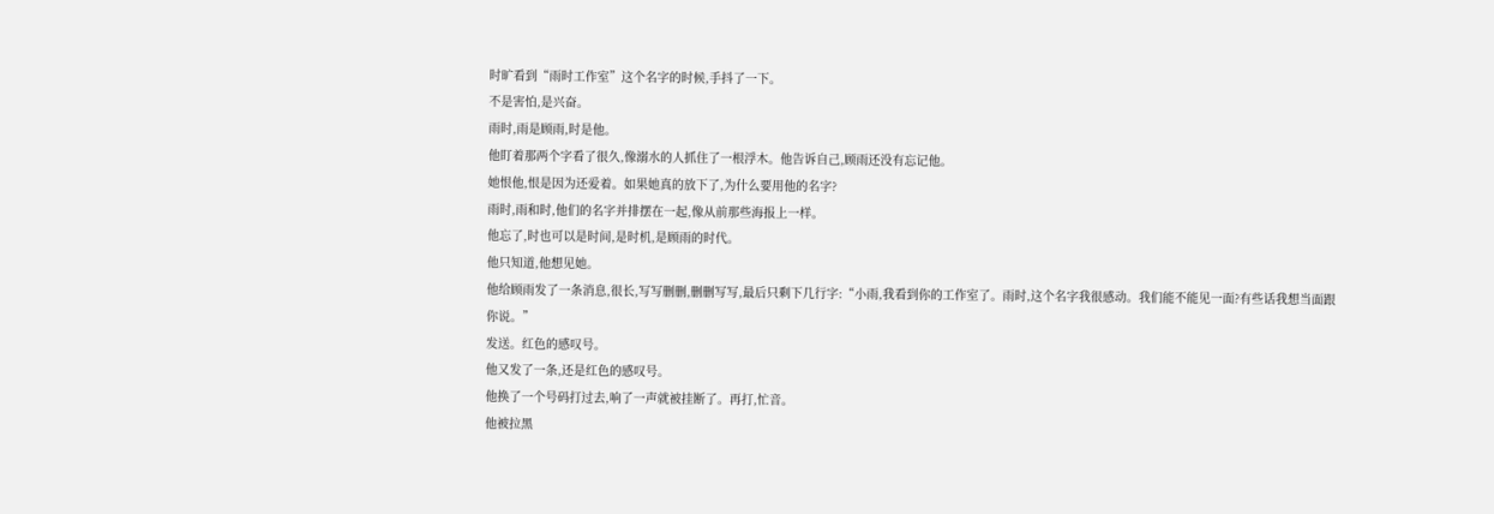时旷看到“雨时工作室”这个名字的时候,手抖了一下。
不是害怕,是兴奋。
雨时,雨是顾雨,时是他。
他盯着那两个字看了很久,像溺水的人抓住了一根浮木。他告诉自己,顾雨还没有忘记他。
她恨他,恨是因为还爱着。如果她真的放下了,为什么要用他的名字?
雨时,雨和时,他们的名字并排摆在一起,像从前那些海报上一样。
他忘了,时也可以是时间,是时机,是顾雨的时代。
他只知道,他想见她。
他给顾雨发了一条消息,很长,写写删删,删删写写,最后只剩下几行字:“小雨,我看到你的工作室了。雨时,这个名字我很感动。我们能不能见一面?有些话我想当面跟你说。”
发送。红色的感叹号。
他又发了一条,还是红色的感叹号。
他换了一个号码打过去,响了一声就被挂断了。再打,忙音。
他被拉黑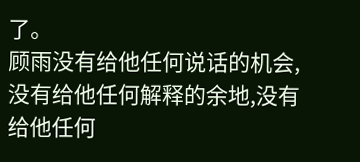了。
顾雨没有给他任何说话的机会,没有给他任何解释的余地,没有给他任何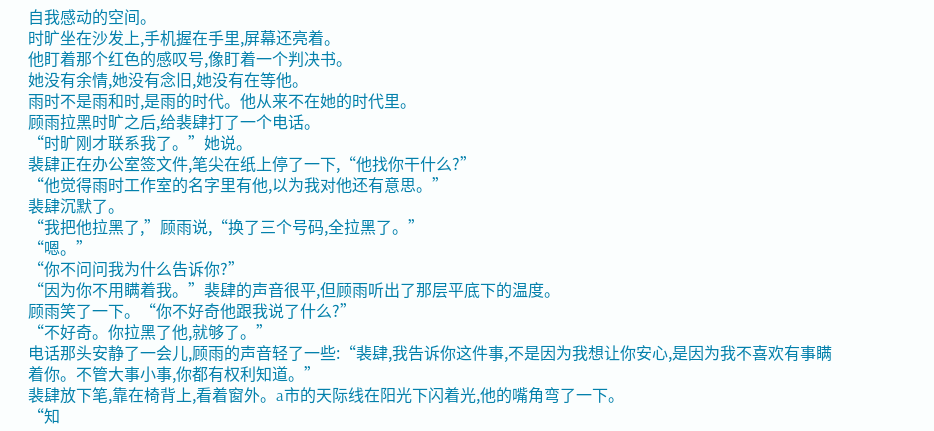自我感动的空间。
时旷坐在沙发上,手机握在手里,屏幕还亮着。
他盯着那个红色的感叹号,像盯着一个判决书。
她没有余情,她没有念旧,她没有在等他。
雨时不是雨和时,是雨的时代。他从来不在她的时代里。
顾雨拉黑时旷之后,给裴肆打了一个电话。
“时旷刚才联系我了。”她说。
裴肆正在办公室签文件,笔尖在纸上停了一下,“他找你干什么?”
“他觉得雨时工作室的名字里有他,以为我对他还有意思。”
裴肆沉默了。
“我把他拉黑了,”顾雨说,“换了三个号码,全拉黑了。”
“嗯。”
“你不问问我为什么告诉你?”
“因为你不用瞒着我。”裴肆的声音很平,但顾雨听出了那层平底下的温度。
顾雨笑了一下。“你不好奇他跟我说了什么?”
“不好奇。你拉黑了他,就够了。”
电话那头安静了一会儿,顾雨的声音轻了一些:“裴肆,我告诉你这件事,不是因为我想让你安心,是因为我不喜欢有事瞒着你。不管大事小事,你都有权利知道。”
裴肆放下笔,靠在椅背上,看着窗外。a市的天际线在阳光下闪着光,他的嘴角弯了一下。
“知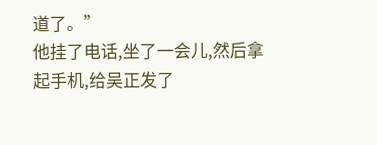道了。”
他挂了电话,坐了一会儿,然后拿起手机,给吴正发了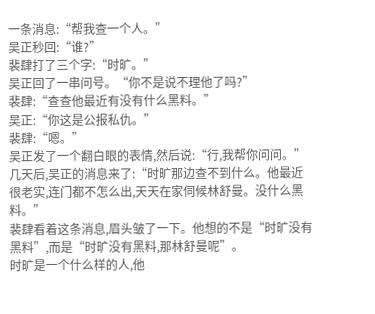一条消息:“帮我查一个人。”
吴正秒回:“谁?”
裴肆打了三个字:“时旷。”
吴正回了一串问号。“你不是说不理他了吗?”
裴肆:“查查他最近有没有什么黑料。”
吴正:“你这是公报私仇。”
裴肆:“嗯。”
吴正发了一个翻白眼的表情,然后说:“行,我帮你问问。”
几天后,吴正的消息来了:“时旷那边查不到什么。他最近很老实,连门都不怎么出,天天在家伺候林舒曼。没什么黑料。”
裴肆看着这条消息,眉头皱了一下。他想的不是“时旷没有黑料”,而是“时旷没有黑料,那林舒曼呢”。
时旷是一个什么样的人,他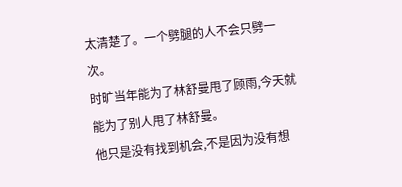太清楚了。一个劈腿的人不会只劈一次。
时旷当年能为了林舒曼甩了顾雨,今天就能为了别人甩了林舒曼。
他只是没有找到机会,不是因为没有想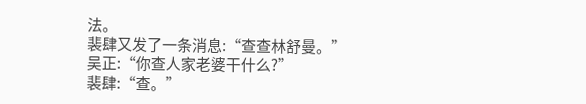法。
裴肆又发了一条消息:“查查林舒曼。”
吴正:“你查人家老婆干什么?”
裴肆:“查。”